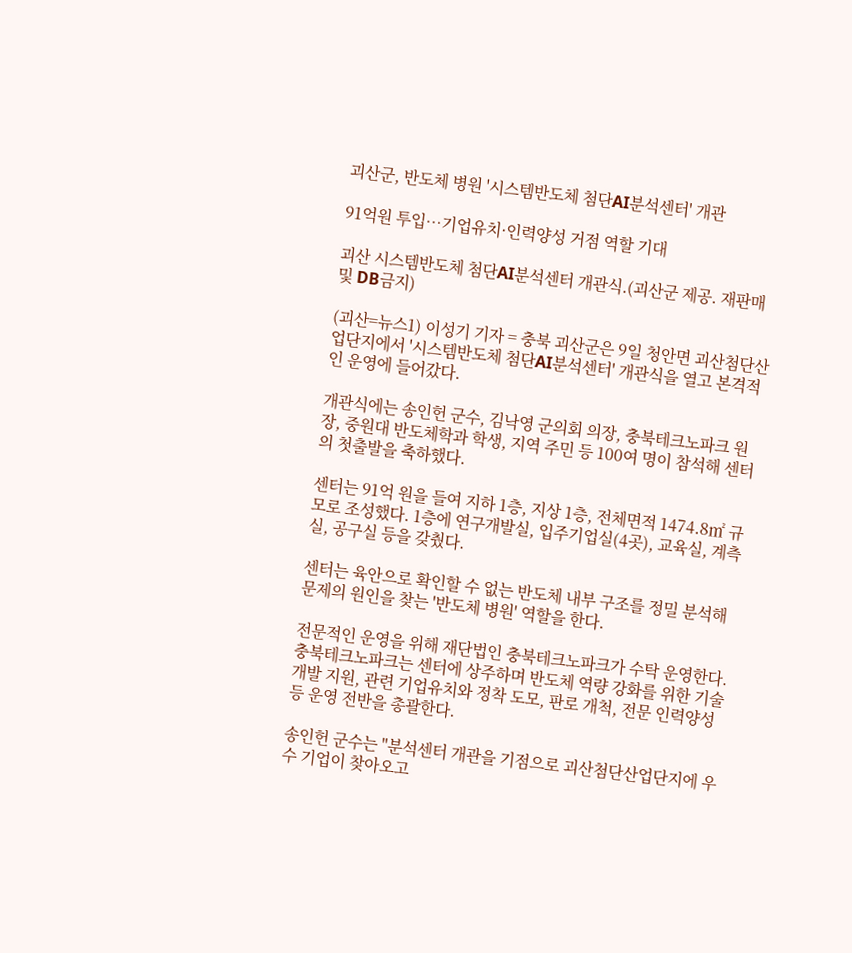괴산군, 반도체 병원 '시스템반도체 첨단AI분석센터' 개관

91억원 투입…기업유치·인력양성 거점 역할 기대

괴산 시스템반도체 첨단AI분석센터 개관식.(괴산군 제공. 재판매 및 DB금지)

(괴산=뉴스1) 이성기 기자 = 충북 괴산군은 9일 청안면 괴산첨단산업단지에서 '시스템반도체 첨단AI분석센터' 개관식을 열고 본격적인 운영에 들어갔다.

개관식에는 송인헌 군수, 김낙영 군의회 의장, 충북테크노파크 원장, 중원대 반도체학과 학생, 지역 주민 등 100여 명이 참석해 센터의 첫출발을 축하했다.

센터는 91억 원을 들여 지하 1층, 지상 1층, 전체면적 1474.8㎡ 규모로 조성했다. 1층에 연구개발실, 입주기업실(4곳), 교육실, 계측실, 공구실 등을 갖췄다.

센터는 육안으로 확인할 수 없는 반도체 내부 구조를 정밀 분석해 문제의 원인을 찾는 '반도체 병원' 역할을 한다.

전문적인 운영을 위해 재단법인 충북테크노파크가 수탁 운영한다. 충북테크노파크는 센터에 상주하며 반도체 역량 강화를 위한 기술 개발 지원, 관련 기업유치와 정착 도모, 판로 개척, 전문 인력양성 등 운영 전반을 총괄한다.

송인헌 군수는 "분석센터 개관을 기점으로 괴산첨단산업단지에 우수 기업이 찾아오고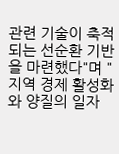관련 기술이 축적되는 선순환 기반을 마련했다"며 "지역 경제 활성화와 양질의 일자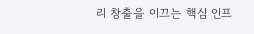리 창출을 이끄는 핵심 인프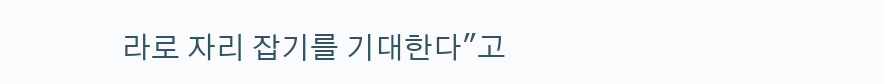라로 자리 잡기를 기대한다"고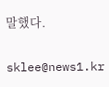말했다.

sklee@news1.kr